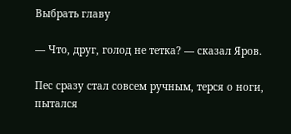Выбрать главу

— Что, друг, голод не тетка? — сказал Яров.

Пес сразу стал совсем ручным, терся о ноги, пытался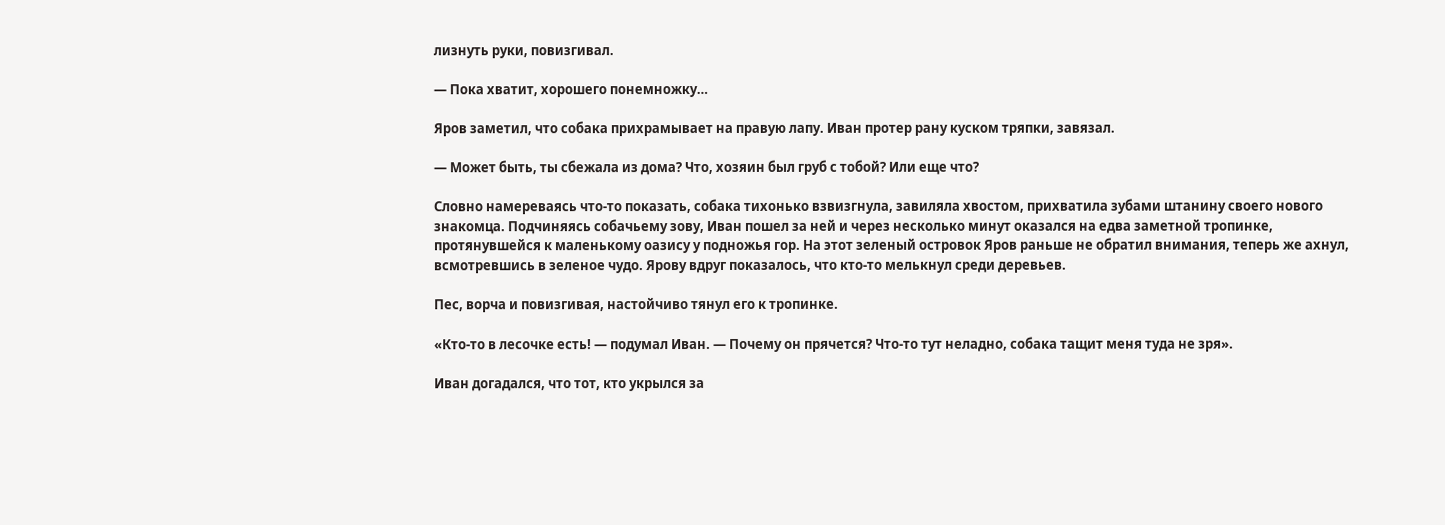лизнуть руки, повизгивал.

— Пока хватит, хорошего понемножку…

Яров заметил, что собака прихрамывает на правую лапу. Иван протер рану куском тряпки, завязал.

— Может быть, ты сбежала из дома? Что, хозяин был груб с тобой? Или еще что?

Словно намереваясь что-то показать, собака тихонько взвизгнула, завиляла хвостом, прихватила зубами штанину своего нового знакомца. Подчиняясь собачьему зову, Иван пошел за ней и через несколько минут оказался на едва заметной тропинке, протянувшейся к маленькому оазису у подножья гор. На этот зеленый островок Яров раньше не обратил внимания, теперь же ахнул, всмотревшись в зеленое чудо. Ярову вдруг показалось, что кто-то мелькнул среди деревьев.

Пес, ворча и повизгивая, настойчиво тянул его к тропинке.

«Кто-то в лесочке есть! — подумал Иван. — Почему он прячется? Что-то тут неладно, собака тащит меня туда не зря».

Иван догадался, что тот, кто укрылся за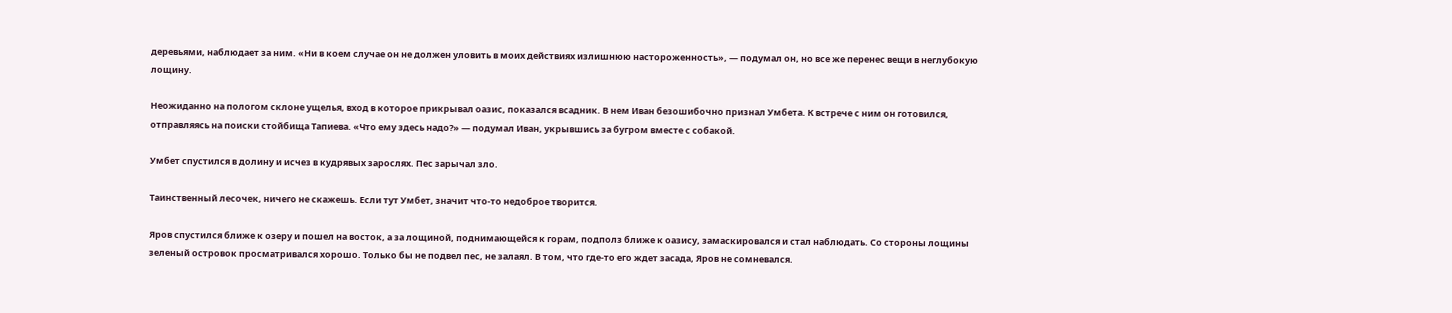деревьями, наблюдает за ним. «Ни в коем случае он не должен уловить в моих действиях излишнюю настороженность», — подумал он, но все же перенес вещи в неглубокую лощину.

Неожиданно на пологом склоне ущелья, вход в которое прикрывал оазис, показался всадник. В нем Иван безошибочно признал Умбета. К встрече с ним он готовился, отправляясь на поиски стойбища Тапиева. «Что ему здесь надо?» — подумал Иван, укрывшись за бугром вместе с собакой.

Умбет спустился в долину и исчез в кудрявых зарослях. Пес зарычал зло.

Таинственный лесочек, ничего не скажешь. Если тут Умбет, значит что-то недоброе творится.

Яров спустился ближе к озеру и пошел на восток, а за лощиной, поднимающейся к горам, подполз ближе к оазису, замаскировался и стал наблюдать. Со стороны лощины зеленый островок просматривался хорошо. Только бы не подвел пес, не залаял. В том, что где-то его ждет засада, Яров не сомневался.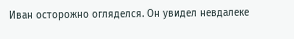Иван осторожно огляделся. Он увидел невдалеке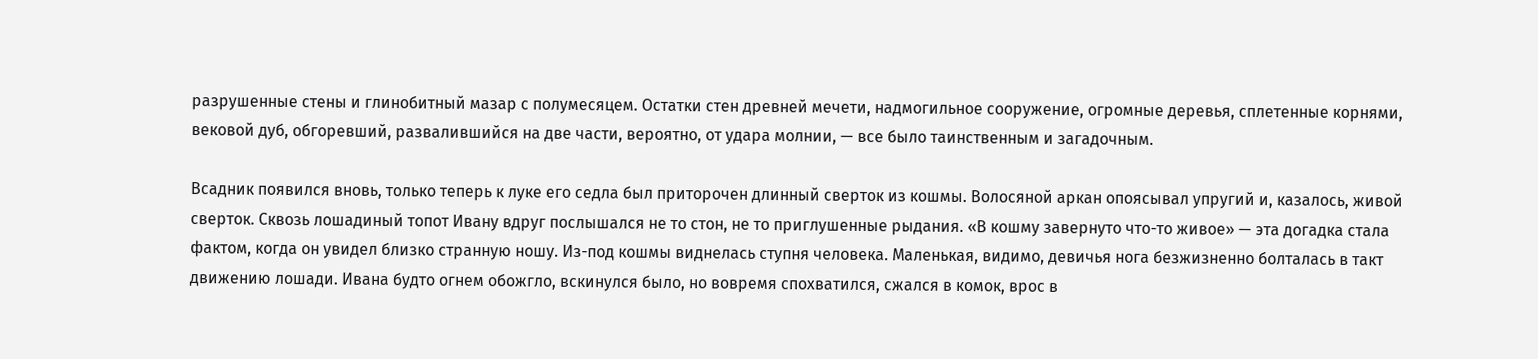разрушенные стены и глинобитный мазар с полумесяцем. Остатки стен древней мечети, надмогильное сооружение, огромные деревья, сплетенные корнями, вековой дуб, обгоревший, развалившийся на две части, вероятно, от удара молнии, — все было таинственным и загадочным.

Всадник появился вновь, только теперь к луке его седла был приторочен длинный сверток из кошмы. Волосяной аркан опоясывал упругий и, казалось, живой сверток. Сквозь лошадиный топот Ивану вдруг послышался не то стон, не то приглушенные рыдания. «В кошму завернуто что-то живое» — эта догадка стала фактом, когда он увидел близко странную ношу. Из-под кошмы виднелась ступня человека. Маленькая, видимо, девичья нога безжизненно болталась в такт движению лошади. Ивана будто огнем обожгло, вскинулся было, но вовремя спохватился, сжался в комок, врос в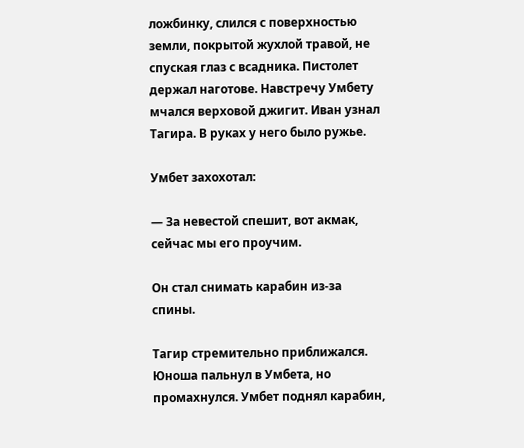ложбинку, слился с поверхностью земли, покрытой жухлой травой, не спуская глаз с всадника. Пистолет держал наготове. Навстречу Умбету мчался верховой джигит. Иван узнал Тагира. В руках у него было ружье.

Умбет захохотал:

— За невестой спешит, вот акмак, сейчас мы его проучим.

Он стал снимать карабин из-за спины.

Тагир стремительно приближался. Юноша пальнул в Умбета, но промахнулся. Умбет поднял карабин,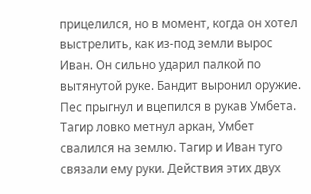прицелился, но в момент, когда он хотел выстрелить, как из-под земли вырос Иван. Он сильно ударил палкой по вытянутой руке. Бандит выронил оружие. Пес прыгнул и вцепился в рукав Умбета. Тагир ловко метнул аркан, Умбет свалился на землю. Тагир и Иван туго связали ему руки. Действия этих двух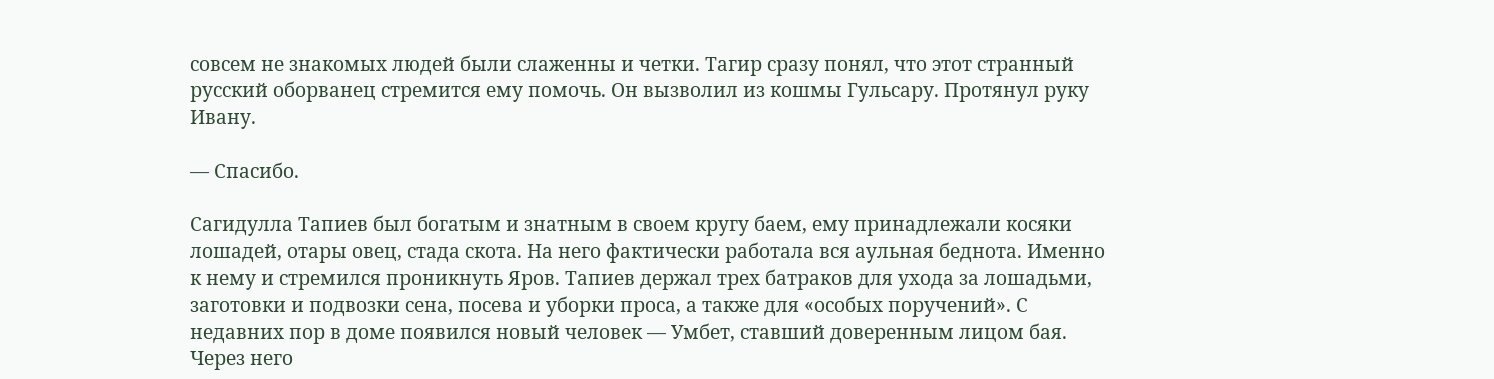совсем не знакомых людей были слаженны и четки. Тагир сразу понял, что этот странный русский оборванец стремится ему помочь. Он вызволил из кошмы Гульсару. Протянул руку Ивану.

— Спасибо.

Сагидулла Тапиев был богатым и знатным в своем кругу баем, ему принадлежали косяки лошадей, отары овец, стада скота. На него фактически работала вся аульная беднота. Именно к нему и стремился проникнуть Яров. Тапиев держал трех батраков для ухода за лошадьми, заготовки и подвозки сена, посева и уборки проса, а также для «особых поручений». С недавних пор в доме появился новый человек — Умбет, ставший доверенным лицом бая. Через него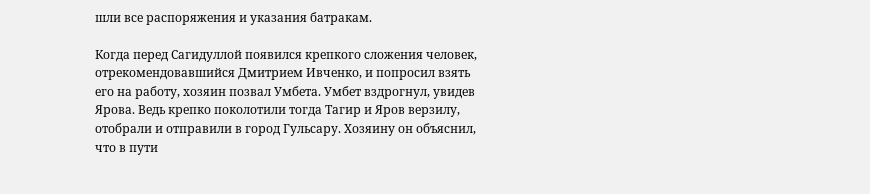шли все распоряжения и указания батракам.

Когда перед Сагидуллой появился крепкого сложения человек, отрекомендовавшийся Дмитрием Ивченко, и попросил взять его на работу, хозяин позвал Умбета. Умбет вздрогнул, увидев Ярова. Ведь крепко поколотили тогда Тагир и Яров верзилу, отобрали и отправили в город Гульсару. Хозяину он объяснил, что в пути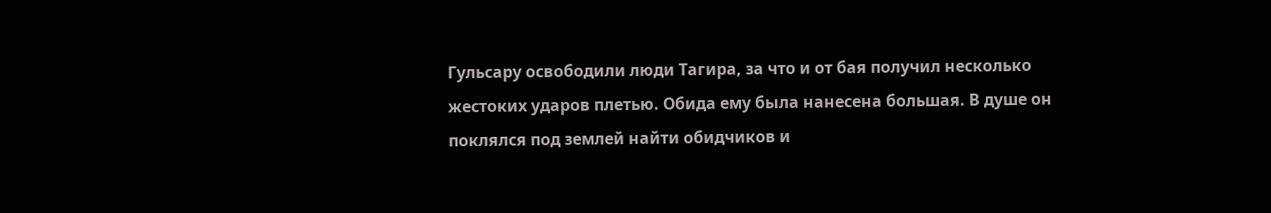Гульсару освободили люди Тагира, за что и от бая получил несколько жестоких ударов плетью. Обида ему была нанесена большая. В душе он поклялся под землей найти обидчиков и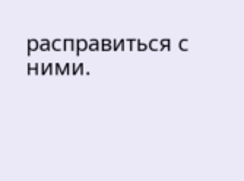расправиться с ними.